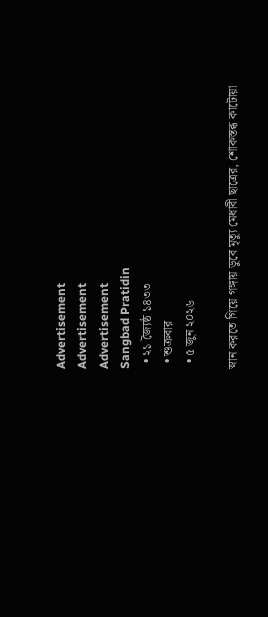Advertisement
Advertisement
Advertisement
Sangbad Pratidin
  • ২১ জ্যৈষ্ঠ ১৪৩৩
  • শুক্রবার
  • ৫ জুন ২০২৬

স্নান করতে গিয়ে গঙ্গায় ডুবে মৃত্যু মেধাবী ছাত্রের, শোকস্তব্ধ কাটোয়া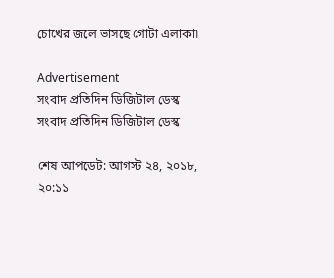চোখের জলে ভাসছে গোটা এলাকা৷

Advertisement
সংবাদ প্রতিদিন ডিজিটাল ডেস্ক
সংবাদ প্রতিদিন ডিজিটাল ডেস্ক

শেষ আপডেট: আগস্ট ২৪, ২০১৮, ২০:১১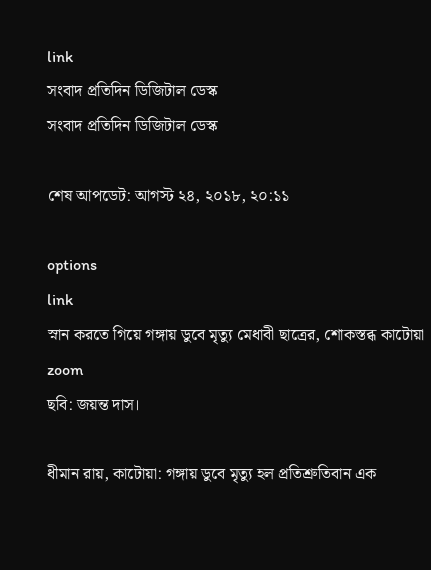link
সংবাদ প্রতিদিন ডিজিটাল ডেস্ক
সংবাদ প্রতিদিন ডিজিটাল ডেস্ক

শেষ আপডেট: আগস্ট ২৪, ২০১৮, ২০:১১

options
link
স্নান করতে গিয়ে গঙ্গায় ডুবে মৃত্যু মেধাবী ছাত্রের, শোকস্তব্ধ কাটোয়া  zoom
ছবি: জয়ন্ত দাস।

ধীমান রায়, কাটোয়া: গঙ্গায় ডুবে মৃত্যু হল প্রতিশ্রুতিবান এক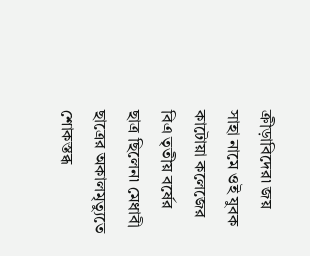ক্রীড়াবিদের৷ জয় সাহা নামে ওই যুবক কাটোয়া কলেজের বিএ তৃতীয় বর্ষের ছাত্র ছিলেন৷ মেধাবী ছাত্রের অকালমৃত্যুতে শোকস্তব্ধ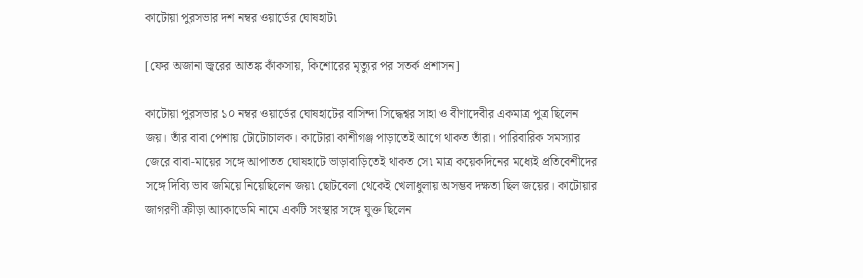কাটোয়া পুরসভার দশ নম্বর ওয়ার্ডের ঘোষহাট৷

[ফের অজানা জ্বরের আতঙ্ক কাঁকসায়, কিশোরের মৃত্যুর পর সতর্ক প্রশাসন]

কাটোয়া পুরসভার ১০ নম্বর ওয়ার্ডের ঘোষহাটের বাসিন্দা সিদ্ধেশ্বর সাহা ও বীণাদেবীর একমাত্র পুত্র ছিলেন জয়। তাঁর বাবা পেশায় টোটোচালক। কাটোরা কাশীগঞ্জ পাড়াতেই আগে থাকত তাঁরা। পারিবারিক সমস্যার জেরে বাবা-মায়ের সঙ্গে আপাতত ঘোষহাটে ভাড়াবাড়িতেই থাকত সে৷ মাত্র কয়েকদিনের মধ্যেই প্রতিবেশীদের সঙ্গে দিব্যি ভাব জমিয়ে নিয়েছিলেন জয়৷ ছোটবেলা থেকেই খেলাধুলায় অসম্ভব দক্ষতা ছিল জয়ের। কাটোয়ার জাগরণী ক্রীড়া আ্যকাডেমি নামে একটি সংস্থার সঙ্গে যুক্ত ছিলেন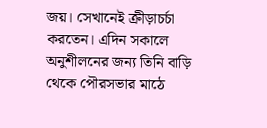জয়। সেখানেই ক্রীড়াচর্চা করতেন। এদিন সকালে অনুশীলনের জন্য তিনি বাড়ি থেকে পৌরসভার মাঠে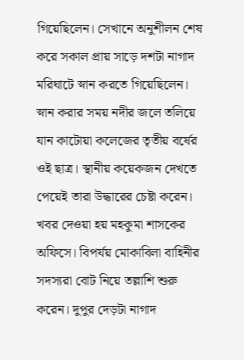গিয়েছিলেন। সেখানে অনুশীলন শেষ করে সকাল প্রায় সাড়ে দশটা নাগাদ মরিঘাটে স্নান করতে গিয়েছিলেন। স্নান করার সময় নদীর জলে তলিয়ে যান কাটোয়া কলেজের তৃতীয় বর্ষের ওই ছাত্র। স্থানীয় কয়েকজন দেখতে পেয়েই তারা উদ্ধারের চেষ্টা করেন। খবর দেওয়া হয় মহকুমা শাসকের অফিসে। বিপর্যয় মোকাবিলা বাহিনীর সদস্যরা বোট নিয়ে তল্লাশি শুরু করেন। দুপুর দেড়টা নাগাদ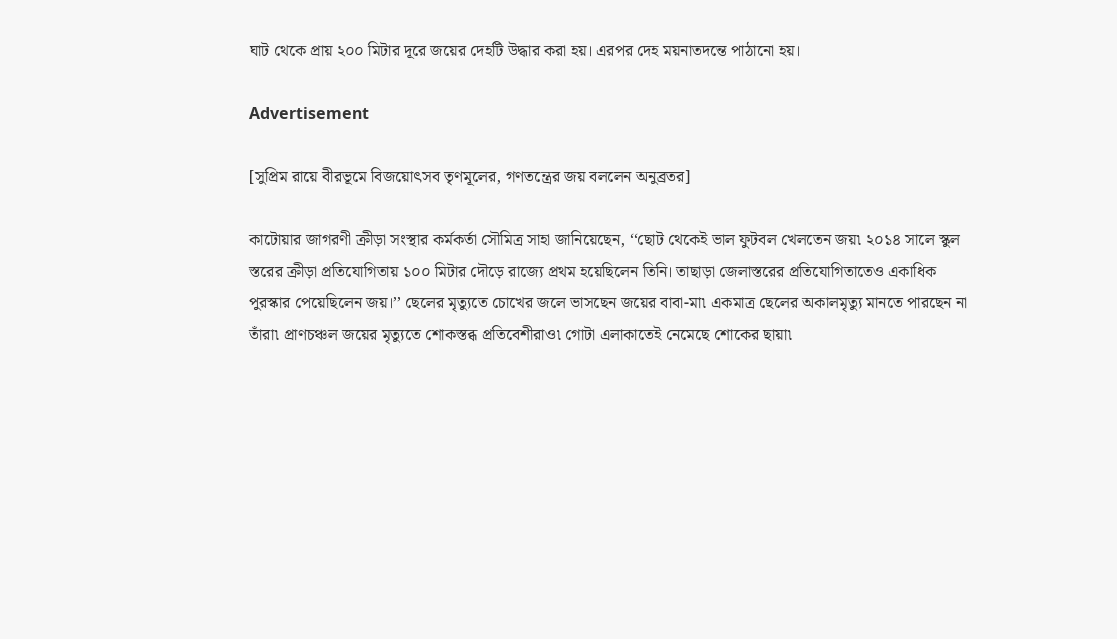ঘাট থেকে প্রায় ২০০ মিটার দূরে জয়ের দেহটি উদ্ধার করা হয়। এরপর দেহ ময়নাতদন্তে পাঠানো হয়।

Advertisement

[সুপ্রিম রায়ে বীরভূমে বিজয়োৎসব তৃণমূলের, গণতন্ত্রের জয় বললেন অনুব্রতর]

কাটোয়ার জাগরণী ক্রীড়া সংস্থার কর্মকর্তা সৌমিত্র সাহা জানিয়েছেন, ‘‘ছোট থেকেই ভাল ফুটবল খেলতেন জয়৷ ২০১৪ সালে স্কুল স্তরের ক্রীড়া প্রতিযোগিতায় ১০০ মিটার দৌড়ে রাজ্যে প্রথম হয়েছিলেন তিনি। তাছাড়া জেলাস্তরের প্রতিযোগিতাতেও একাধিক পুরস্কার পেয়েছিলেন জয়।’’ ছেলের মৃত্যুতে চোখের জলে ভাসছেন জয়ের বাবা-মা৷ একমাত্র ছেলের অকালমৃত্যু মানতে পারছেন না তাঁরা৷ প্রাণচঞ্চল জয়ের মৃত্যুতে শোকস্তব্ধ প্রতিবেশীরাও৷ গোটা এলাকাতেই নেমেছে শোকের ছায়া৷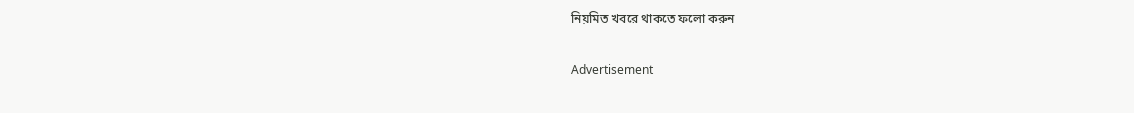নিয়মিত খবরে থাকতে ফলো করুন

Advertisement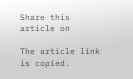Share this article on

The article link is copied.